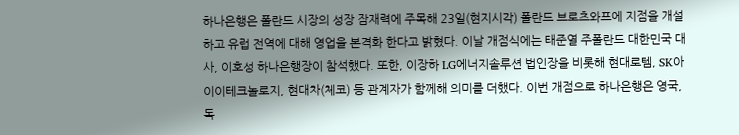하나은행은 폴란드 시장의 성장 잠재력에 주목해 23일(현지시각) 폴란드 브로츠와프에 지점을 개설하고 유럽 전역에 대해 영업을 본격화 한다고 밝혔다. 이날 개점식에는 태준열 주폴란드 대한민국 대사, 이호성 하나은행장이 참석했다. 또한, 이장하 LG에너지솔루션 법인장을 비롯해 현대로템, SK아이이테크놀로지, 현대차(체코) 등 관계자가 함께해 의미를 더했다. 이번 개점으로 하나은행은 영국, 독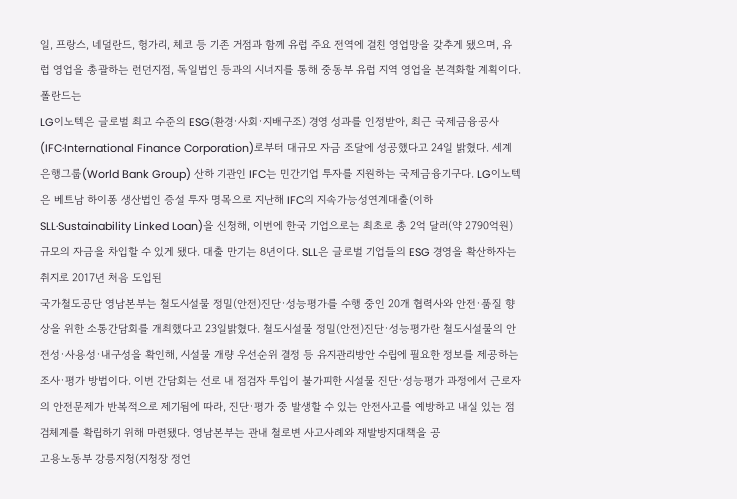일, 프랑스, 네덜란드, 헝가리, 체코 등 기존 거점과 함께 유럽 주요 전역에 걸친 영업망을 갖추게 됐으며, 유럽 영업을 총괄하는 런던지점, 독일법인 등과의 시너지를 통해 중동부 유럽 지역 영업을 본격화할 계획이다. 폴란드는
LG이노텍은 글로벌 최고 수준의 ESG(환경·사회·지배구조) 경영 성과를 인정받아, 최근 국제금융공사(IFC·International Finance Corporation)로부터 대규모 자금 조달에 성공했다고 24일 밝혔다. 세계은행그룹(World Bank Group) 산하 기관인 IFC는 민간기업 투자를 지원하는 국제금융기구다. LG이노텍은 베트남 하이퐁 생산법인 증설 투자 명목으로 지난해 IFC의 지속가능성연계대출(이하 SLL·Sustainability Linked Loan)을 신청해, 이번에 한국 기업으로는 최초로 총 2억 달러(약 2790억원) 규모의 자금을 차입할 수 있게 됐다. 대출 만기는 8년이다. SLL은 글로벌 기업들의 ESG 경영을 확산하자는 취지로 2017년 처음 도입된
국가철도공단 영남본부는 철도시설물 정밀(안전)진단·성능평가를 수행 중인 20개 협력사와 안전·품질 향상을 위한 소통간담회를 개최했다고 23일밝혔다. 철도시설물 정밀(안전)진단·성능평가란 철도시설물의 안전성·사용성·내구성을 확인해, 시설물 개량 우선순위 결정 등 유지관리방안 수립에 필요한 정보를 제공하는 조사·평가 방법이다. 이번 간담회는 선로 내 점검자 투입이 불가피한 시설물 진단·성능평가 과정에서 근로자의 안전문제가 반복적으로 제기됨에 따라, 진단·평가 중 발생할 수 있는 안전사고를 예방하고 내실 있는 점검체계를 확립하기 위해 마련됐다. 영남본부는 관내 철로변 사고사례와 재발방지대책을 공
고용노동부 강릉지청(지청장 정언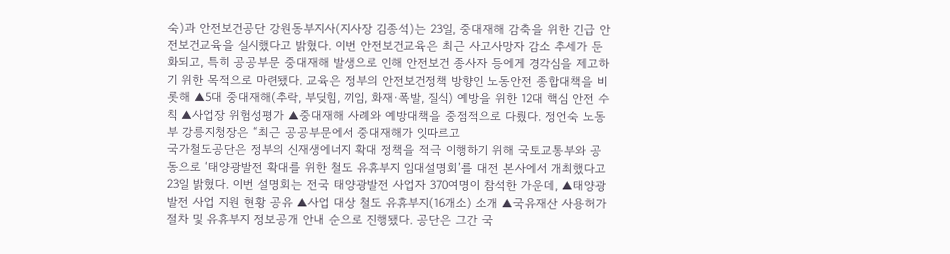숙)과 안전보건공단 강원동부지사(지사장 김종석)는 23일, 중대재해 감축을 위한 긴급 안전보건교육을 실시했다고 밝혔다. 이번 안전보건교육은 최근 사고사망자 감소 추세가 둔화되고, 특히 공공부문 중대재해 발생으로 인해 안전보건 종사자 등에게 경각심을 제고하기 위한 목적으로 마련됐다. 교육은 정부의 안전보건정책 방향인 노동안전 종합대책을 비롯해 ▲5대 중대재해(추락, 부딪힘, 끼임, 화재·폭발, 질식) 예방을 위한 12대 핵심 안전 수칙 ▲사업장 위험성평가 ▲중대재해 사례와 예방대책을 중점적으로 다뤘다. 정언숙 노동부 강릉지청장은 “최근 공공부문에서 중대재해가 잇따르고
국가철도공단은 정부의 신재생에너지 확대 정책을 적극 이행하기 위해 국토교통부와 공동으로 ‘태양광발전 확대를 위한 철도 유휴부지 임대설명회’를 대전 본사에서 개최했다고 23일 밝혔다. 이번 설명회는 전국 태양광발전 사업자 370여명이 참석한 가운데, ▲태양광 발전 사업 지원 현황 공유 ▲사업 대상 철도 유휴부지(16개소) 소개 ▲국유재산 사용허가 절차 및 유휴부지 정보공개 안내 순으로 진행됐다. 공단은 그간 국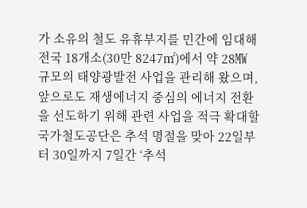가 소유의 철도 유휴부지를 민간에 임대해 전국 18개소(30만 8247㎡)에서 약 28㎿ 규모의 태양광발전 사업을 관리해 왔으며, 앞으로도 재생에너지 중심의 에너지 전환을 선도하기 위해 관련 사업을 적극 확대할
국가철도공단은 추석 명절을 맞아 22일부터 30일까지 7일간 ‘추석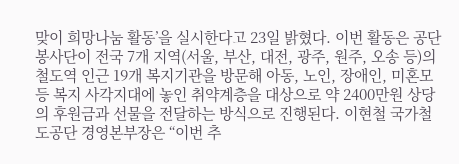맞이 희망나눔 활동’을 실시한다고 23일 밝혔다. 이번 활동은 공단 봉사단이 전국 7개 지역(서울, 부산, 대전, 광주, 원주, 오송 등)의 철도역 인근 19개 복지기관을 방문해 아동, 노인, 장애인, 미혼모 등 복지 사각지대에 놓인 취약계층을 대상으로 약 2400만원 상당의 후원금과 선물을 전달하는 방식으로 진행된다. 이현철 국가철도공단 경영본부장은 “이번 추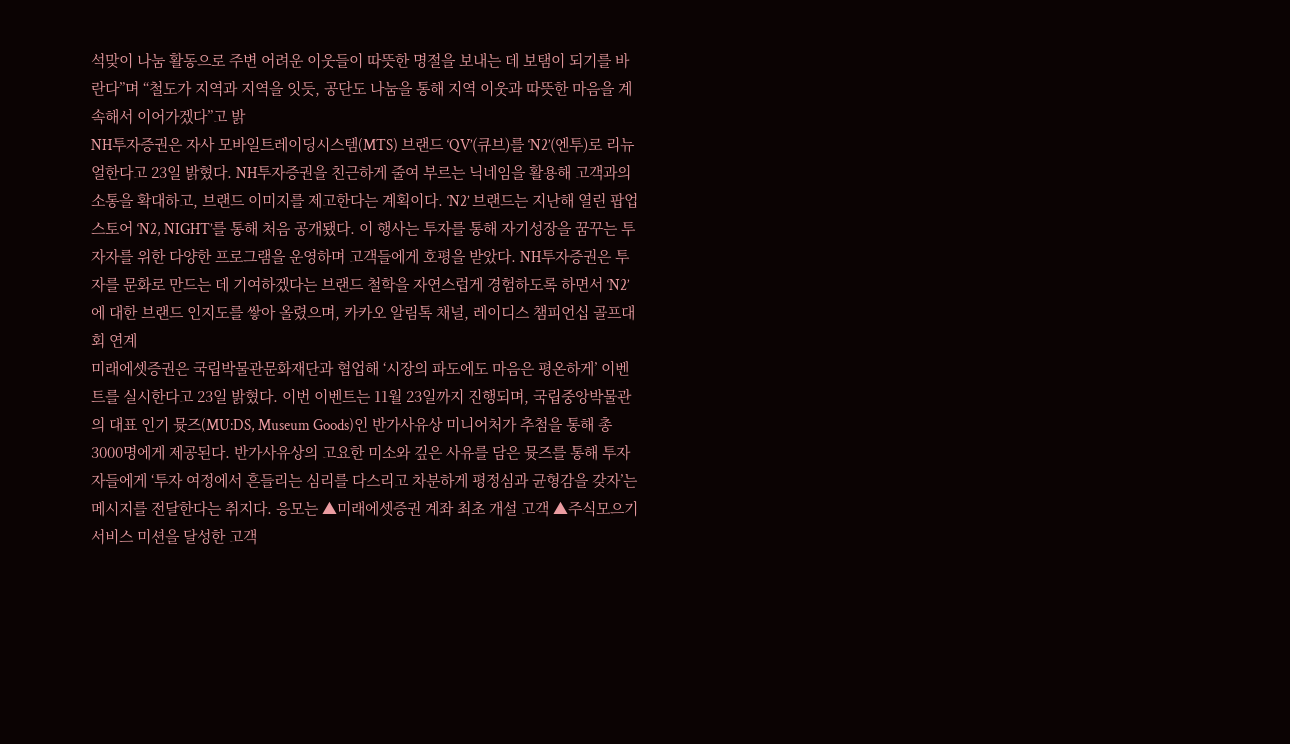석맞이 나눔 활동으로 주변 어려운 이웃들이 따뜻한 명절을 보내는 데 보탬이 되기를 바란다”며 “철도가 지역과 지역을 잇듯, 공단도 나눔을 통해 지역 이웃과 따뜻한 마음을 계속해서 이어가겠다”고 밝
NH투자증권은 자사 모바일트레이딩시스템(MTS) 브랜드 ‘QV’(큐브)를 ‘N2’(엔투)로 리뉴얼한다고 23일 밝혔다. NH투자증권을 친근하게 줄여 부르는 닉네임을 활용해 고객과의 소통을 확대하고, 브랜드 이미지를 제고한다는 계획이다. ‘N2’ 브랜드는 지난해 열린 팝업스토어 ‘N2, NIGHT’를 통해 처음 공개됐다. 이 행사는 투자를 통해 자기성장을 꿈꾸는 투자자를 위한 다양한 프로그램을 운영하며 고객들에게 호평을 받았다. NH투자증권은 투자를 문화로 만드는 데 기여하겠다는 브랜드 철학을 자연스럽게 경험하도록 하면서 ‘N2’에 대한 브랜드 인지도를 쌓아 올렸으며, 카카오 알림톡 채널, 레이디스 챔피언십 골프대회 연계
미래에셋증권은 국립박물관문화재단과 협업해 ‘시장의 파도에도 마음은 평온하게’ 이벤트를 실시한다고 23일 밝혔다. 이번 이벤트는 11월 23일까지 진행되며, 국립중앙박물관의 대표 인기 뮷즈(MU:DS, Museum Goods)인 반가사유상 미니어처가 추첨을 통해 총 3000명에게 제공된다. 반가사유상의 고요한 미소와 깊은 사유를 담은 뮷즈를 통해 투자자들에게 ‘투자 여정에서 흔들리는 심리를 다스리고 차분하게 평정심과 균형감을 갖자’는 메시지를 전달한다는 취지다. 응모는 ▲미래에셋증권 계좌 최초 개설 고객 ▲주식모으기 서비스 미션을 달성한 고객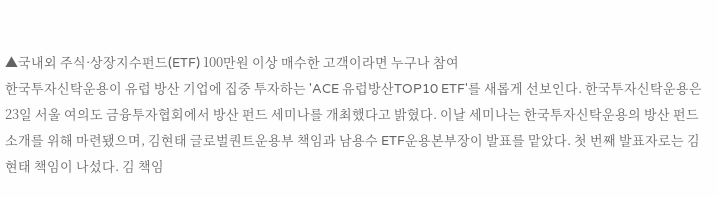▲국내외 주식·상장지수펀드(ETF) 100만원 이상 매수한 고객이라면 누구나 참여
한국투자신탁운용이 유럽 방산 기업에 집중 투자하는 'ACE 유럽방산TOP10 ETF'를 새롭게 선보인다. 한국투자신탁운용은 23일 서울 여의도 금융투자협회에서 방산 펀드 세미나를 개최했다고 밝혔다. 이날 세미나는 한국투자신탁운용의 방산 펀드 소개를 위해 마련됐으며, 김현태 글로벌퀀트운용부 책임과 남용수 ETF운용본부장이 발표를 맡았다. 첫 번째 발표자로는 김현태 책임이 나섰다. 김 책임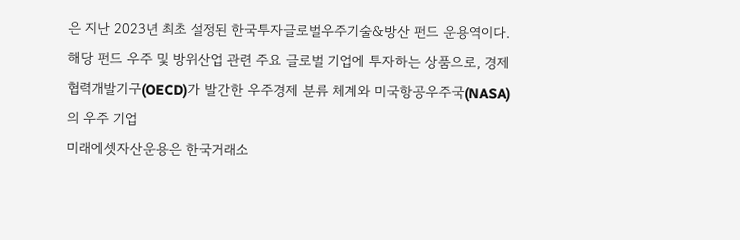은 지난 2023년 최초 설정된 한국투자글로벌우주기술&방산 펀드 운용역이다. 해당 펀드 우주 및 방위산업 관련 주요 글로벌 기업에 투자하는 상품으로, 경제협력개발기구(OECD)가 발간한 우주경제 분류 체계와 미국항공우주국(NASA)의 우주 기업
미래에셋자산운용은 한국거래소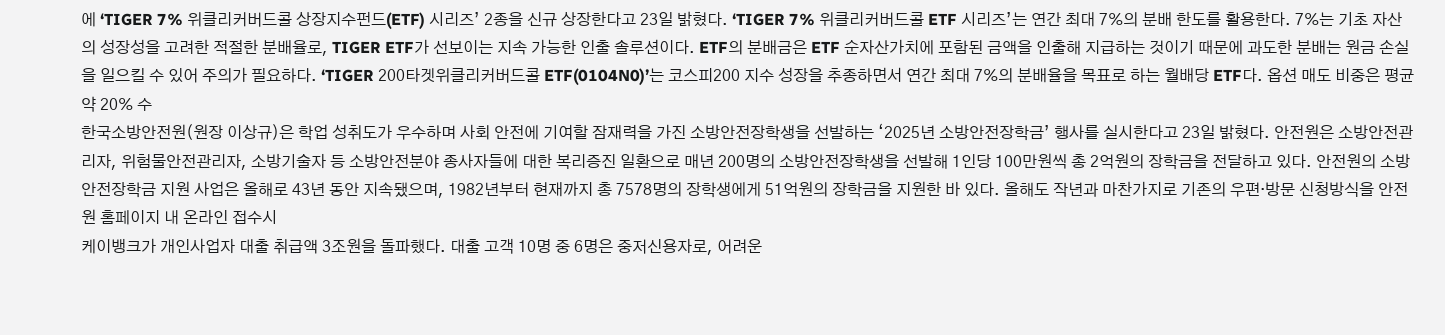에 ‘TIGER 7% 위클리커버드콜 상장지수펀드(ETF) 시리즈’ 2종을 신규 상장한다고 23일 밝혔다. ‘TIGER 7% 위클리커버드콜 ETF 시리즈’는 연간 최대 7%의 분배 한도를 활용한다. 7%는 기초 자산의 성장성을 고려한 적절한 분배율로, TIGER ETF가 선보이는 지속 가능한 인출 솔루션이다. ETF의 분배금은 ETF 순자산가치에 포함된 금액을 인출해 지급하는 것이기 때문에 과도한 분배는 원금 손실을 일으킬 수 있어 주의가 필요하다. ‘TIGER 200타겟위클리커버드콜 ETF(0104N0)’는 코스피200 지수 성장을 추종하면서 연간 최대 7%의 분배율을 목표로 하는 월배당 ETF다. 옵션 매도 비중은 평균 약 20% 수
한국소방안전원(원장 이상규)은 학업 성취도가 우수하며 사회 안전에 기여할 잠재력을 가진 소방안전장학생을 선발하는 ‘2025년 소방안전장학금’ 행사를 실시한다고 23일 밝혔다. 안전원은 소방안전관리자, 위험물안전관리자, 소방기술자 등 소방안전분야 종사자들에 대한 복리증진 일환으로 매년 200명의 소방안전장학생을 선발해 1인당 100만원씩 총 2억원의 장학금을 전달하고 있다. 안전원의 소방안전장학금 지원 사업은 올해로 43년 동안 지속됐으며, 1982년부터 현재까지 총 7578명의 장학생에게 51억원의 장학금을 지원한 바 있다. 올해도 작년과 마찬가지로 기존의 우편·방문 신청방식을 안전원 홈페이지 내 온라인 접수시
케이뱅크가 개인사업자 대출 취급액 3조원을 돌파했다. 대출 고객 10명 중 6명은 중저신용자로, 어려운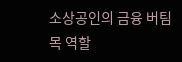소상공인의 금융 버팀목 역할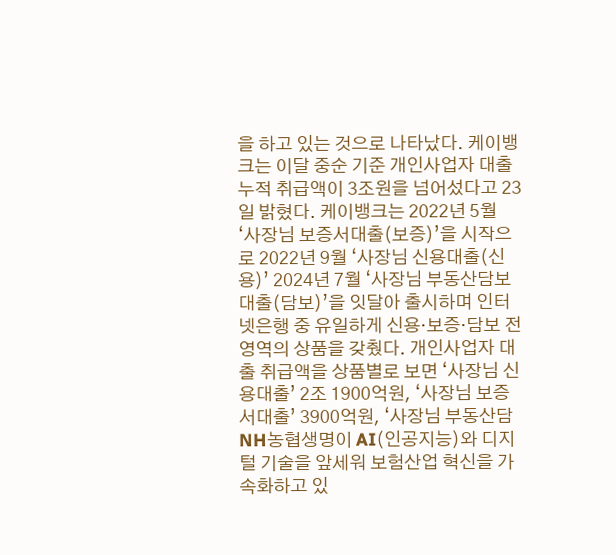을 하고 있는 것으로 나타났다. 케이뱅크는 이달 중순 기준 개인사업자 대출 누적 취급액이 3조원을 넘어섰다고 23일 밝혔다. 케이뱅크는 2022년 5월 ‘사장님 보증서대출(보증)’을 시작으로 2022년 9월 ‘사장님 신용대출(신용)’ 2024년 7월 ‘사장님 부동산담보대출(담보)’을 잇달아 출시하며 인터넷은행 중 유일하게 신용·보증·담보 전 영역의 상품을 갖췄다. 개인사업자 대출 취급액을 상품별로 보면 ‘사장님 신용대출’ 2조 1900억원, ‘사장님 보증서대출’ 3900억원, ‘사장님 부동산담
NH농협생명이 AI(인공지능)와 디지털 기술을 앞세워 보험산업 혁신을 가속화하고 있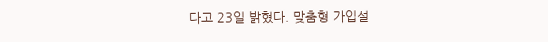다고 23일 밝혔다. 맞춤형 가입설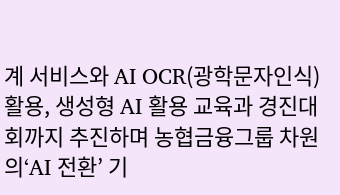계 서비스와 AI OCR(광학문자인식) 활용, 생성형 AI 활용 교육과 경진대회까지 추진하며 농협금융그룹 차원의‘AI 전환’ 기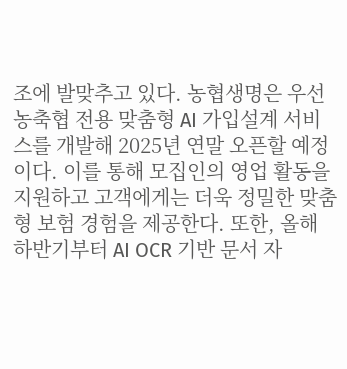조에 발맞추고 있다. 농협생명은 우선 농축협 전용 맞춤형 AI 가입설계 서비스를 개발해 2025년 연말 오픈할 예정이다. 이를 통해 모집인의 영업 활동을 지원하고 고객에게는 더욱 정밀한 맞춤형 보험 경험을 제공한다. 또한, 올해 하반기부터 AI OCR 기반 문서 자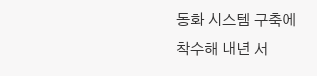동화 시스템 구축에 착수해 내년 서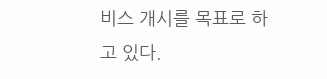비스 개시를 목표로 하고 있다.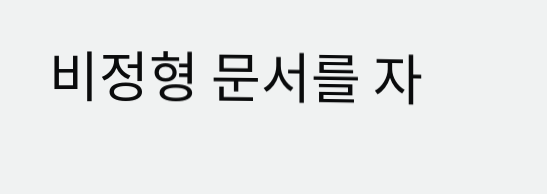비정형 문서를 자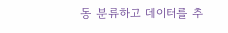동 분류하고 데이터를 추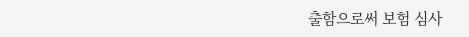출함으로써 보험 심사